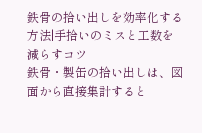鉄骨の拾い出しを効率化する方法|手拾いのミスと工数を減らすコツ
鉄骨・製缶の拾い出しは、図面から直接集計すると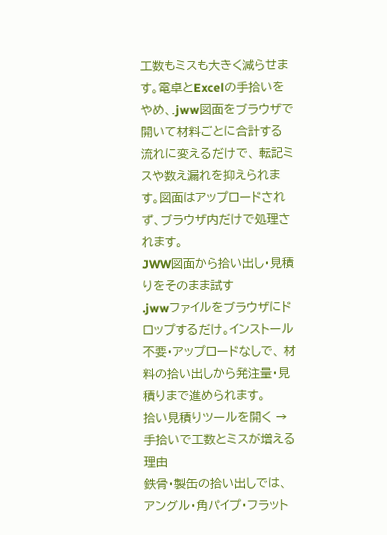工数もミスも大きく減らせます。電卓とExcelの手拾いをやめ、.jww図面をブラウザで開いて材料ごとに合計する流れに変えるだけで、 転記ミスや数え漏れを抑えられます。図面はアップロードされず、ブラウザ内だけで処理されます。
JWW図面から拾い出し・見積りをそのまま試す
.jwwファイルをブラウザにドロップするだけ。インストール不要・アップロードなしで、 材料の拾い出しから発注量・見積りまで進められます。
拾い見積りツールを開く →手拾いで工数とミスが増える理由
鉄骨・製缶の拾い出しでは、アングル・角パイプ・フラット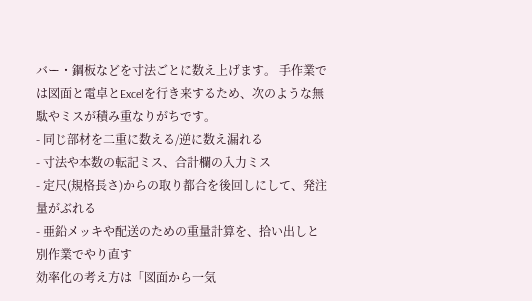バー・鋼板などを寸法ごとに数え上げます。 手作業では図面と電卓とExcelを行き来するため、次のような無駄やミスが積み重なりがちです。
- 同じ部材を二重に数える/逆に数え漏れる
- 寸法や本数の転記ミス、合計欄の入力ミス
- 定尺(規格長さ)からの取り都合を後回しにして、発注量がぶれる
- 亜鉛メッキや配送のための重量計算を、拾い出しと別作業でやり直す
効率化の考え方は「図面から一気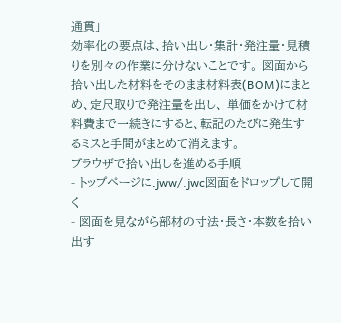通貫」
効率化の要点は、拾い出し・集計・発注量・見積りを別々の作業に分けないことです。 図面から拾い出した材料をそのまま材料表(BOM)にまとめ、定尺取りで発注量を出し、 単価をかけて材料費まで一続きにすると、転記のたびに発生するミスと手間がまとめて消えます。
ブラウザで拾い出しを進める手順
- トップページに.jww/.jwc図面をドロップして開く
- 図面を見ながら部材の寸法・長さ・本数を拾い出す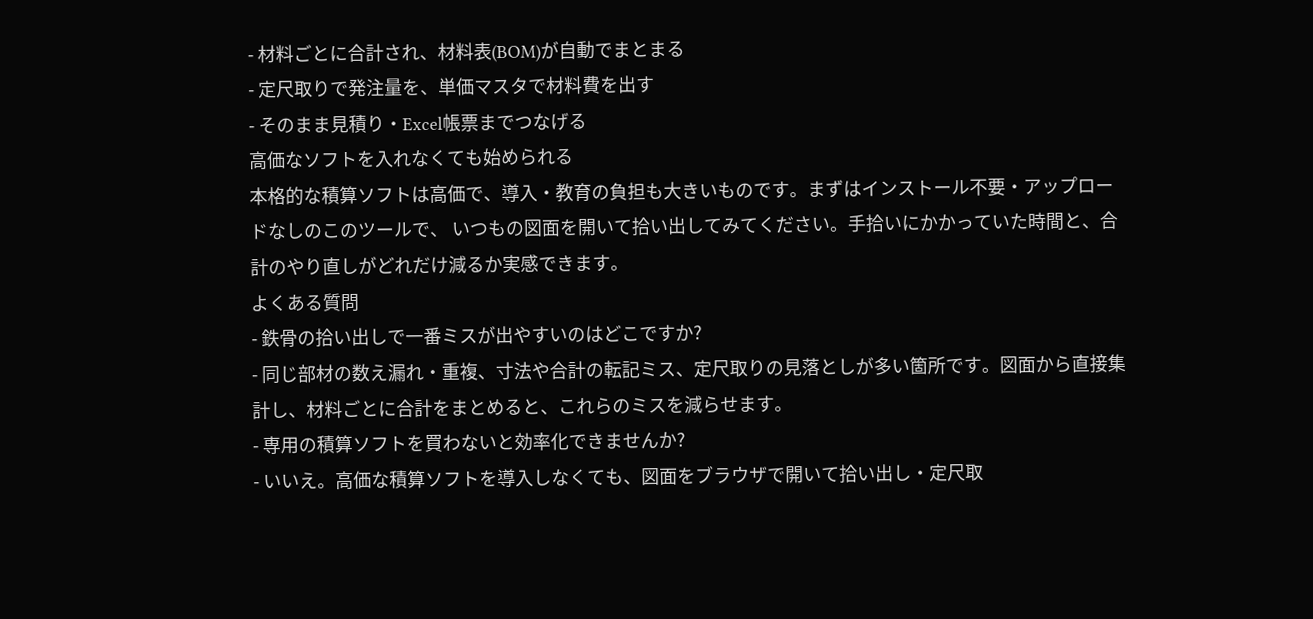- 材料ごとに合計され、材料表(BOM)が自動でまとまる
- 定尺取りで発注量を、単価マスタで材料費を出す
- そのまま見積り・Excel帳票までつなげる
高価なソフトを入れなくても始められる
本格的な積算ソフトは高価で、導入・教育の負担も大きいものです。まずはインストール不要・アップロードなしのこのツールで、 いつもの図面を開いて拾い出してみてください。手拾いにかかっていた時間と、合計のやり直しがどれだけ減るか実感できます。
よくある質問
- 鉄骨の拾い出しで一番ミスが出やすいのはどこですか?
- 同じ部材の数え漏れ・重複、寸法や合計の転記ミス、定尺取りの見落としが多い箇所です。図面から直接集計し、材料ごとに合計をまとめると、これらのミスを減らせます。
- 専用の積算ソフトを買わないと効率化できませんか?
- いいえ。高価な積算ソフトを導入しなくても、図面をブラウザで開いて拾い出し・定尺取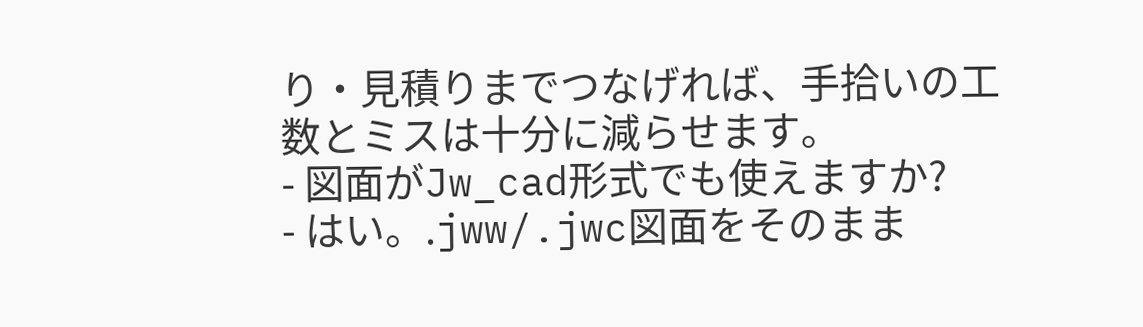り・見積りまでつなげれば、手拾いの工数とミスは十分に減らせます。
- 図面がJw_cad形式でも使えますか?
- はい。.jww/.jwc図面をそのまま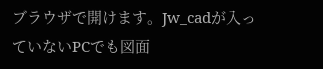ブラウザで開けます。Jw_cadが入っていないPCでも図面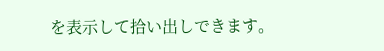を表示して拾い出しできます。